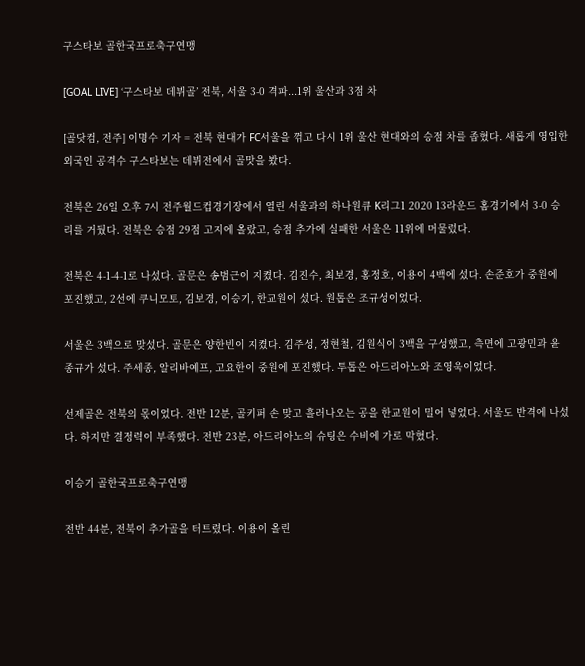구스타보 골한국프로축구연맹

[GOAL LIVE] ‘구스타보 데뷔골’ 전북, 서울 3-0 격파...1위 울산과 3점 차

[골닷컴, 전주] 이명수 기자 = 전북 현대가 FC서울을 꺾고 다시 1위 울산 현대와의 승점 차를 좁혔다. 새롭게 영입한 외국인 공격수 구스타보는 데뷔전에서 골맛을 봤다.

전북은 26일 오후 7시 전주월드컵경기장에서 열린 서울과의 하나원큐 K리그1 2020 13라운드 홈경기에서 3-0 승리를 거뒀다. 전북은 승점 29점 고지에 올랐고, 승점 추가에 실패한 서울은 11위에 머물렀다.

전북은 4-1-4-1로 나섰다. 골문은 송범근이 지켰다. 김진수, 최보경, 홍정호, 이용이 4백에 섰다. 손준호가 중원에 포진했고, 2선에 쿠니모토, 김보경, 이승기, 한교원이 섰다. 원톱은 조규성이었다.

서울은 3백으로 맞섰다. 골문은 양한빈이 지켰다. 김주성, 정현철, 김원식이 3백을 구성했고, 측면에 고광민과 윤종규가 섰다. 주세종, 알리바예프, 고요한이 중원에 포진했다. 투톱은 아드리아노와 조영욱이었다.

선제골은 전북의 몫이었다. 전반 12분, 골키퍼 손 맞고 흘러나오는 공을 한교원이 밀어 넣었다. 서울도 반격에 나섰다. 하지만 결정력이 부족했다. 전반 23분, 아드리아노의 슈팅은 수비에 가로 막혔다.

이승기 골한국프로축구연맹

전반 44분, 전북이 추가골을 터트렸다. 이용이 올린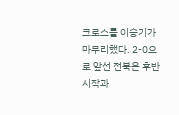크로스를 이승기가 마무리했다. 2-0으로 앞선 전북은 후반 시작과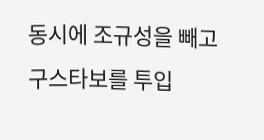동시에 조규성을 빼고 구스타보를 투입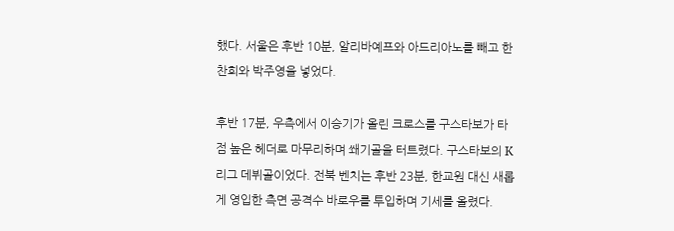했다. 서울은 후반 10분, 알리바예프와 아드리아노를 빼고 한찬희와 박주영을 넣었다.

후반 17분, 우측에서 이승기가 올린 크로스를 구스타보가 타점 높은 헤더로 마무리하며 쐐기골을 터트렸다. 구스타보의 K리그 데뷔골이었다. 전북 벤치는 후반 23분, 한교원 대신 새롭게 영입한 측면 공격수 바로우를 투입하며 기세를 올렸다.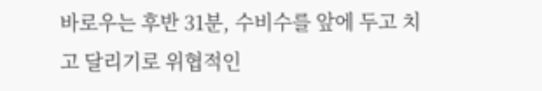바로우는 후반 31분, 수비수를 앞에 두고 치고 달리기로 위협적인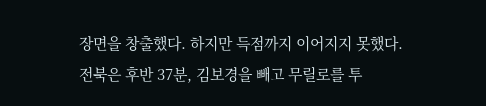장면을 창출했다. 하지만 득점까지 이어지지 못했다. 전북은 후반 37분, 김보경을 빼고 무릴로를 투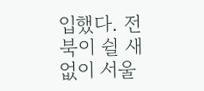입했다. 전북이 쉴 새 없이 서울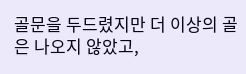골문을 두드렸지만 더 이상의 골은 나오지 않았고,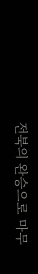전북의 완승으로 마무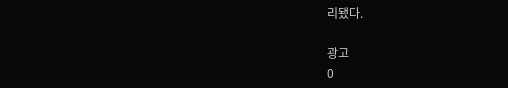리됐다.

광고
0